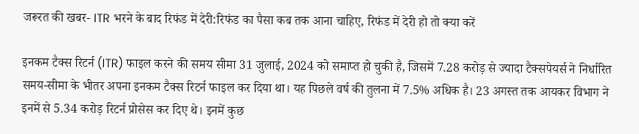जरूरत की खबर- ITR भरने के बाद रिफंड में देरी:रिफंड का पैसा कब तक आना चाहिए, रिफंड में देरी हो तो क्या करें

इनकम टैक्स रिटर्न (ITR) फाइल करने की समय सीमा 31 जुलाई, 2024 को समाप्त हो चुकी है, जिसमें 7.28 करोड़ से ज्यादा टैक्सपेयर्स ने निर्धारित समय-सीमा के भीतर अपना इनकम टैक्स रिटर्न फाइल कर दिया था। यह पिछले वर्ष की तुलना में 7.5% अधिक है। 23 अगस्त तक आयकर विभाग ने इनमें से 5.34 करोड़ रिटर्न प्रोसेस कर दिए थे। इनमें कुछ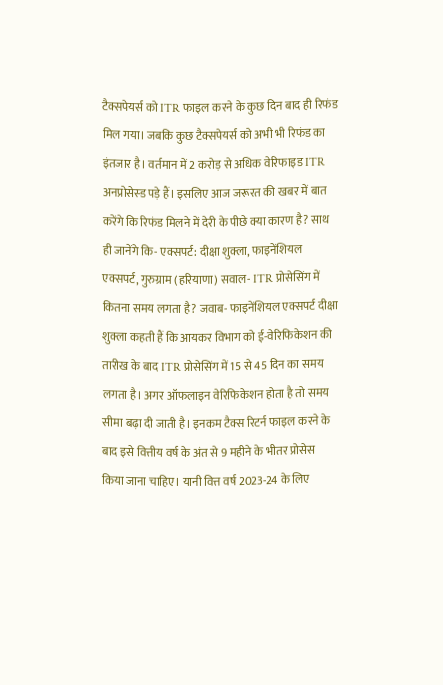टैक्सपेयर्स को ITR फाइल करने के कुछ दिन बाद ही रिफंड मिल गया। जबकि कुछ टैक्सपेयर्स को अभी भी रिफंड का इंतजार है। वर्तमान में 2 करोड़ से अधिक वेरिफाइड ITR अनप्रोसेस्ड पड़े हैं। इसलिए आज जरूरत की खबर में बात करेंगे कि रिफंड मिलने में देरी के पीछे क्या कारण है? साथ ही जानेंगे कि- एक्सपर्ट: दीक्षा शुक्ला, फाइनेंशियल एक्सपर्ट, गुरुग्राम (हरियाणा) सवाल- ITR प्रोसेसिंग में कितना समय लगता है? जवाब- फाइनेंशियल एक्सपर्ट दीक्षा शुक्ला कहती हैं कि आयकर विभाग को ई-वेरिफिकेशन की तारीख के बाद ITR प्रोसेसिंग में 15 से 45 दिन का समय लगता है। अगर ऑफलाइन वेरिफिकेशन होता है तो समय सीमा बढ़ा दी जाती है। इनकम टैक्स रिटर्न फाइल करने के बाद इसे वित्तीय वर्ष के अंत से 9 महीने के भीतर प्रोसेस किया जाना चाहिए। यानी वित्त वर्ष 2023-24 के लिए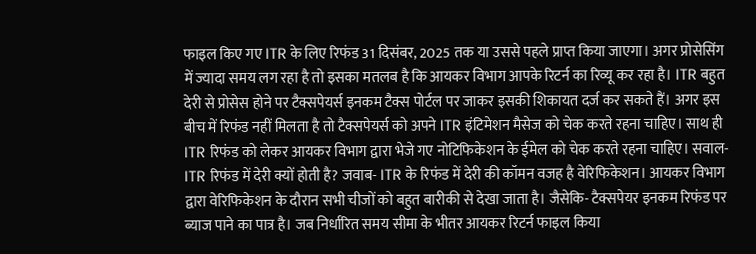फाइल किए गए ITR के लिए रिफंड 31 दिसंबर, 2025 तक या उससे पहले प्राप्त किया जाएगा। अगर प्रोसेसिंग में ज्यादा समय लग रहा है तो इसका मतलब है कि आयकर विभाग आपके रिटर्न का रिव्यू कर रहा है। ITR बहुत देरी से प्रोसेस होने पर टैक्सपेयर्स इनकम टैक्स पोर्टल पर जाकर इसकी शिकायत दर्ज कर सकते हैं। अगर इस बीच में रिफंड नहीं मिलता है तो टैक्सपेयर्स को अपने ITR इंटिमेशन मैसेज को चेक करते रहना चाहिए। साथ ही ITR रिफंड को लेकर आयकर विभाग द्वारा भेजे गए नोटिफिकेशन के ईमेल को चेक करते रहना चाहिए। सवाल- ITR रिफंड में देरी क्यों होती है? जवाब- ITR के रिफंड में देरी की कॉमन वजह है वेरिफिकेशन। आयकर विभाग द्वारा वेरिफिकेशन के दौरान सभी चीजों को बहुत बारीकी से देखा जाता है। जैसेकि- टैक्सपेयर इनकम रिफंड पर ब्याज पाने का पात्र है। जब निर्धारित समय सीमा के भीतर आयकर रिटर्न फाइल किया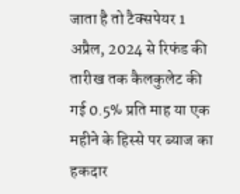जाता है तो टैक्सपेयर 1 अप्रैल, 2024 से रिफंड की तारीख तक कैलकुलेट की गई 0.5% प्रति माह या एक महीने के हिस्से पर ब्याज का हकदार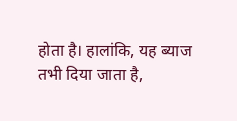होता है। हालांकि, यह ब्याज तभी दिया जाता है,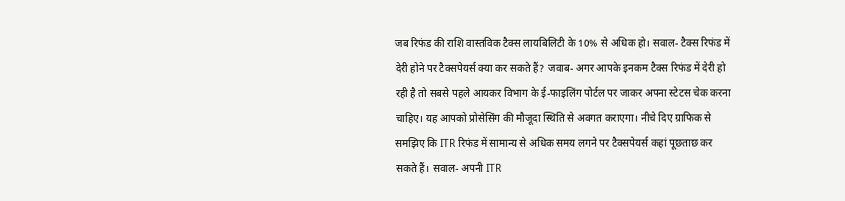जब रिफंड की राशि वास्तविक टैक्स लायबिलिटी के 10% से अधिक हो। सवाल- टैक्स रिफंड में देरी होने पर टैक्सपेयर्स क्या कर सकते हैं? जवाब- अगर आपके इनकम टैक्स रिफंड में देरी हो रही है तो सबसे पहले आयकर विभाग के ई-फाइलिंग पोर्टल पर जाकर अपना स्टेटस चेक करना चाहिए। यह आपको प्रोसेसिंग की मौजूदा स्थिति से अवगत कराएगा। नीचे दिए ग्राफिक से समझिए कि ITR रिफंड में सामान्य से अधिक समय लगने पर टैक्सपेयर्स कहां पूछताछ कर सकते हैं। सवाल- अपनी ITR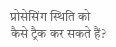प्रोसेसिंग स्थिति को कैसे ट्रैक कर सकते हैं?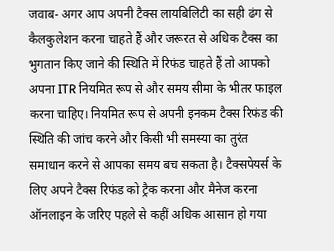जवाब- अगर आप अपनी टैक्स लायबिलिटी का सही ढंग से कैलकुलेशन करना चाहते हैं और जरूरत से अधिक टैक्स का भुगतान किए जाने की स्थिति में रिफंड चाहते हैं तो आपको अपना ITR नियमित रूप से और समय सीमा के भीतर फाइल करना चाहिए। नियमित रूप से अपनी इनकम टैक्स रिफंड की स्थिति की जांच करने और किसी भी समस्या का तुरंत समाधान करने से आपका समय बच सकता है। टैक्सपेयर्स के लिए अपने टैक्स रिफंड को ट्रैक करना और मैनेज करना ऑनलाइन के जरिए पहले से कहीं अधिक आसान हो गया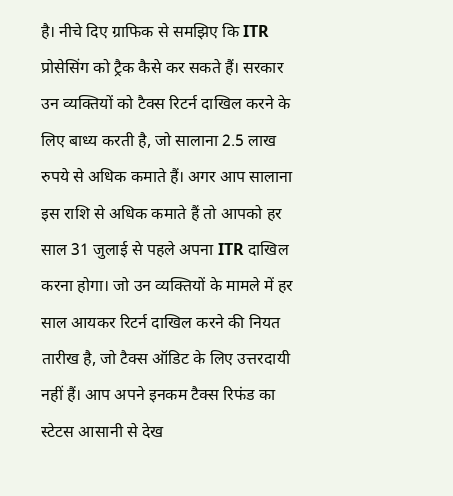है। नीचे दिए ग्राफिक से समझिए कि ITR प्रोसेसिंग को ट्रैक कैसे कर सकते हैं। सरकार उन व्यक्तियों को टैक्स रिटर्न दाखिल करने के लिए बाध्य करती है, जो सालाना 2.5 लाख रुपये से अधिक कमाते हैं। अगर आप सालाना इस राशि से अधिक कमाते हैं तो आपको हर साल 31 जुलाई से पहले अपना ITR दाखिल करना होगा। जो उन व्यक्तियों के मामले में हर साल आयकर रिटर्न दाखिल करने की नियत तारीख है, जो टैक्स ऑडिट के लिए उत्तरदायी नहीं हैं। आप अपने इनकम टैक्स रिफंड का स्टेटस आसानी से देख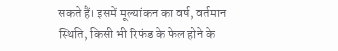सकते हैं। इसमें मूल्यांकन का वर्ष, वर्तमान स्थिति, किसी भी रिफंड के फेल होने के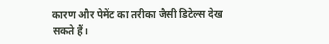कारण और पेमेंट का तरीका जैसी डिटेल्स देख सकते हैं।